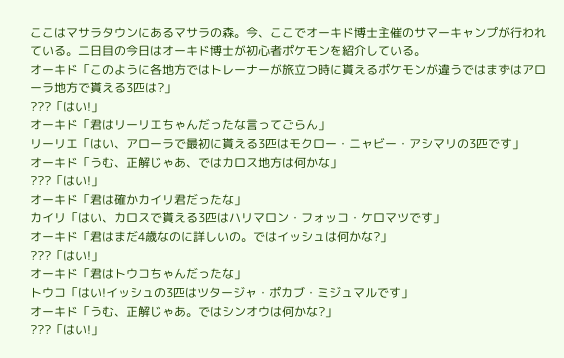ここはマサラタウンにあるマサラの森。今、ここでオーキド博士主催のサマーキャンプが行われている。二日目の今日はオーキド博士が初心者ポケモンを紹介している。
オーキド「このように各地方ではトレーナーが旅立つ時に貰えるポケモンが違うではまずはアローラ地方で貰える3匹は?」
???「はい!」
オーキド「君はリーリエちゃんだったな言ってごらん」
リーリエ「はい、アローラで最初に貰える3匹はモクロー・ニャビー・アシマリの3匹です」
オーキド「うむ、正解じゃあ、ではカロス地方は何かな」
???「はい!」
オーキド「君は確かカイリ君だったな」
カイリ「はい、カロスで貰える3匹はハリマロン・フォッコ・ケロマツです」
オーキド「君はまだ4歳なのに詳しいの。ではイッシュは何かな?」
???「はい!」
オーキド「君はトウコちゃんだったな」
トウコ「はい!イッシュの3匹はツタージャ・ポカブ・ミジュマルです」
オーキド「うむ、正解じゃあ。ではシンオウは何かな?」
???「はい!」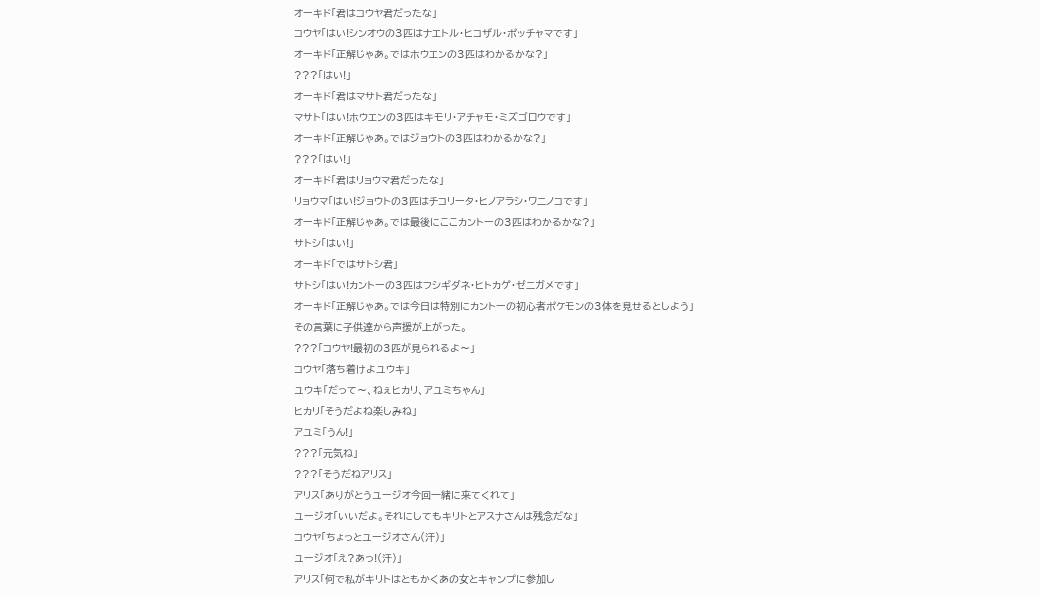オーキド「君はコウヤ君だったな」
コウヤ「はい!シンオウの3匹はナエトル・ヒコザル・ポッチャマです」
オーキド「正解じゃあ。ではホウエンの3匹はわかるかな?」
???「はい!」
オーキド「君はマサト君だったな」
マサト「はい!ホウエンの3匹はキモリ・アチャモ・ミズゴロウです」
オーキド「正解じゃあ。ではジョウトの3匹はわかるかな?」
???「はい!」
オーキド「君はリョウマ君だったな」
リョウマ「はい!ジョウトの3匹はチコリータ・ヒノアラシ・ワニノコです」
オーキド「正解じゃあ。では最後にここカントーの3匹はわかるかな?」
サトシ「はい!」
オーキド「ではサトシ君」
サトシ「はい!カントーの3匹はフシギダネ・ヒトカゲ・ゼニガメです」
オーキド「正解じゃあ。では今日は特別にカントーの初心者ポケモンの3体を見せるとしよう」
その言葉に子供達から声援が上がった。
???「コウヤ!最初の3匹が見られるよ〜」
コウヤ「落ち着けよユウキ」
ユウキ「だって〜、ねぇヒカリ、アユミちゃん」
ヒカリ「そうだよね楽しみね」
アユミ「うん!」
???「元気ね」
???「そうだねアリス」
アリス「ありがとうユージオ今回一緒に来てくれて」
ユージオ「いいだよ。それにしてもキリトとアスナさんは残念だな」
コウヤ「ちょっとユージオさん(汗)」
ユージオ「え?あっ!(汗)」
アリス「何で私がキリトはともかくあの女とキャンプに参加し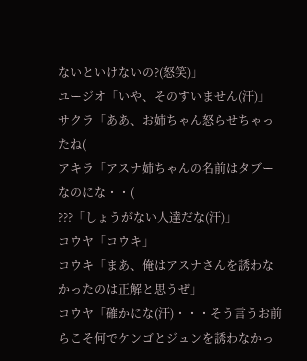ないといけないの?(怒笑)」
ユージオ「いや、そのすいません(汗)」
サクラ「ああ、お姉ちゃん怒らせちゃったね(
アキラ「アスナ姉ちゃんの名前はタブーなのにな・・(
???「しょうがない人達だな(汗)」
コウヤ「コウキ」
コウキ「まあ、俺はアスナさんを誘わなかったのは正解と思うぜ」
コウヤ「確かにな(汗)・・・そう言うお前らこそ何でケンゴとジュンを誘わなかっ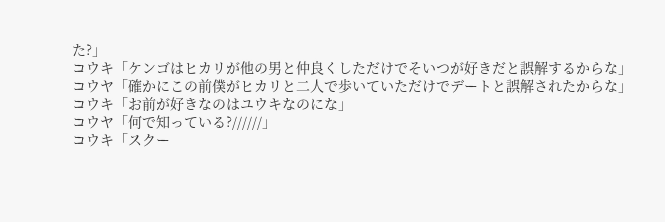た?」
コウキ「ケンゴはヒカリが他の男と仲良くしただけでそいつが好きだと誤解するからな」
コウヤ「確かにこの前僕がヒカリと二人で歩いていただけでデートと誤解されたからな」
コウキ「お前が好きなのはユウキなのにな」
コウヤ「何で知っている?//////」
コウキ「スクー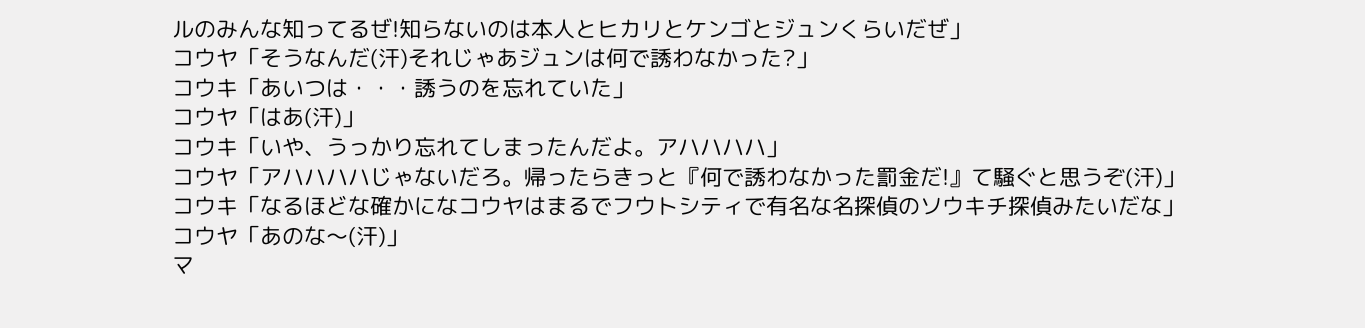ルのみんな知ってるぜ!知らないのは本人とヒカリとケンゴとジュンくらいだぜ」
コウヤ「そうなんだ(汗)それじゃあジュンは何で誘わなかった?」
コウキ「あいつは・・・誘うのを忘れていた」
コウヤ「はあ(汗)」
コウキ「いや、うっかり忘れてしまったんだよ。アハハハハ」
コウヤ「アハハハハじゃないだろ。帰ったらきっと『何で誘わなかった罰金だ!』て騒ぐと思うぞ(汗)」
コウキ「なるほどな確かになコウヤはまるでフウトシティで有名な名探偵のソウキチ探偵みたいだな」
コウヤ「あのな〜(汗)」
マ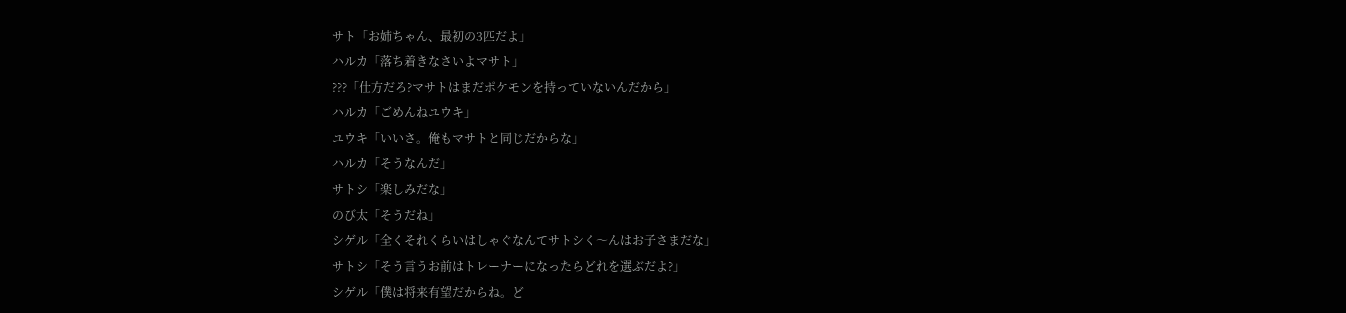サト「お姉ちゃん、最初の3匹だよ」
ハルカ「落ち着きなさいよマサト」
???「仕方だろ?マサトはまだポケモンを持っていないんだから」
ハルカ「ごめんねユウキ」
ユウキ「いいさ。俺もマサトと同じだからな」
ハルカ「そうなんだ」
サトシ「楽しみだな」
のび太「そうだね」
シゲル「全くそれくらいはしゃぐなんてサトシく〜んはお子さまだな」
サトシ「そう言うお前はトレーナーになったらどれを選ぶだよ?」
シゲル「僕は将来有望だからね。ど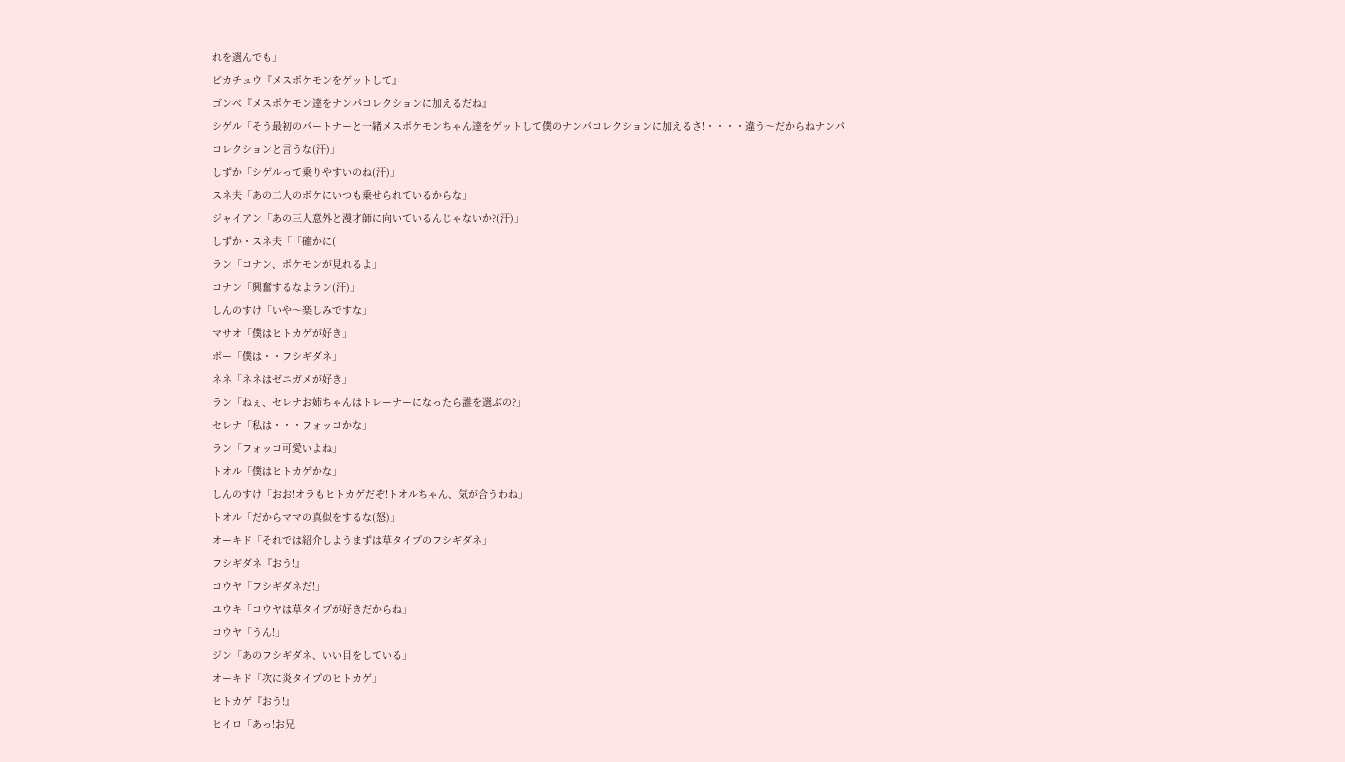れを選んでも」
ピカチュウ『メスポケモンをゲットして』
ゴンベ『メスポケモン達をナンパコレクションに加えるだね』
シゲル「そう最初のパートナーと一緒メスポケモンちゃん達をゲットして僕のナンパコレクションに加えるさ!・・・・違う〜だからねナンパコレクションと言うな(汗)」
しずか「シゲルって乗りやすいのね(汗)」
スネ夫「あの二人のボケにいつも乗せられているからな」
ジャイアン「あの三人意外と漫才師に向いているんじゃないか?(汗)」
しずか・スネ夫「「確かに(
ラン「コナン、ポケモンが見れるよ」
コナン「興奮するなよラン(汗)」
しんのすけ「いや〜楽しみですな」
マサオ「僕はヒトカゲが好き」
ボー「僕は・・フシギダネ」
ネネ「ネネはゼニガメが好き」
ラン「ねぇ、セレナお姉ちゃんはトレーナーになったら誰を選ぶの?」
セレナ「私は・・・フォッコかな」
ラン「フォッコ可愛いよね」
トオル「僕はヒトカゲかな」
しんのすけ「おお!オラもヒトカゲだぞ!トオルちゃん、気が合うわね」
トオル「だからママの真似をするな(怒)」
オーキド「それでは紹介しようまずは草タイプのフシギダネ」
フシギダネ『おう!』
コウヤ「フシギダネだ!」
ユウキ「コウヤは草タイプが好きだからね」
コウヤ「うん!」
ジン「あのフシギダネ、いい目をしている」
オーキド「次に炎タイプのヒトカゲ」
ヒトカゲ『おう!』
ヒイロ「あっ!お兄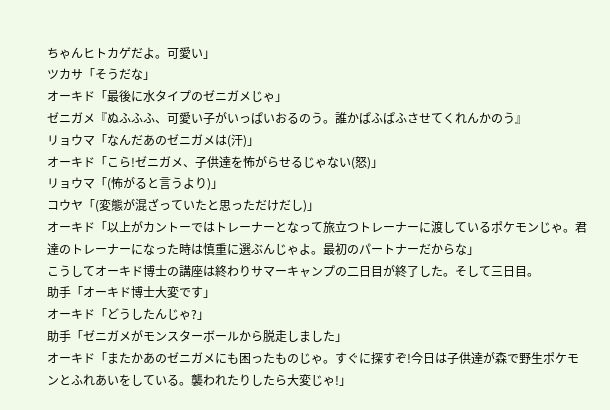ちゃんヒトカゲだよ。可愛い」
ツカサ「そうだな」
オーキド「最後に水タイプのゼニガメじゃ」
ゼニガメ『ぬふふふ、可愛い子がいっぱいおるのう。誰かぱふぱふさせてくれんかのう』
リョウマ「なんだあのゼニガメは(汗)」
オーキド「こら!ゼニガメ、子供達を怖がらせるじゃない(怒)」
リョウマ「(怖がると言うより)」
コウヤ「(変態が混ざっていたと思っただけだし)」
オーキド「以上がカントーではトレーナーとなって旅立つトレーナーに渡しているポケモンじゃ。君達のトレーナーになった時は慎重に選ぶんじゃよ。最初のパートナーだからな」
こうしてオーキド博士の講座は終わりサマーキャンプの二日目が終了した。そして三日目。
助手「オーキド博士大変です」
オーキド「どうしたんじゃ?」
助手「ゼニガメがモンスターボールから脱走しました」
オーキド「またかあのゼニガメにも困ったものじゃ。すぐに探すぞ!今日は子供達が森で野生ポケモンとふれあいをしている。襲われたりしたら大変じゃ!」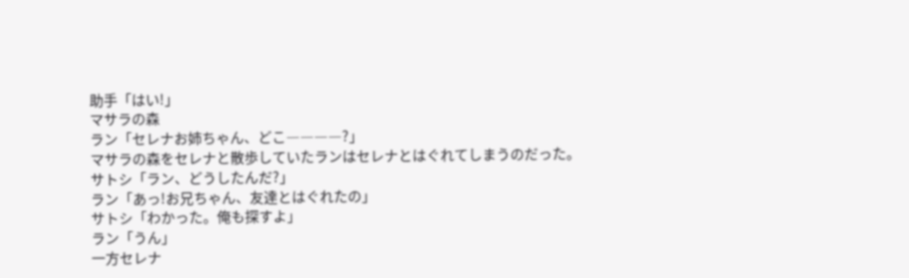助手「はい!」
マサラの森
ラン「セレナお姉ちゃん、どこ――――?」
マサラの森をセレナと散歩していたランはセレナとはぐれてしまうのだった。
サトシ「ラン、どうしたんだ?」
ラン「あっ!お兄ちゃん、友達とはぐれたの」
サトシ「わかった。俺も探すよ」
ラン「うん」
一方セレナ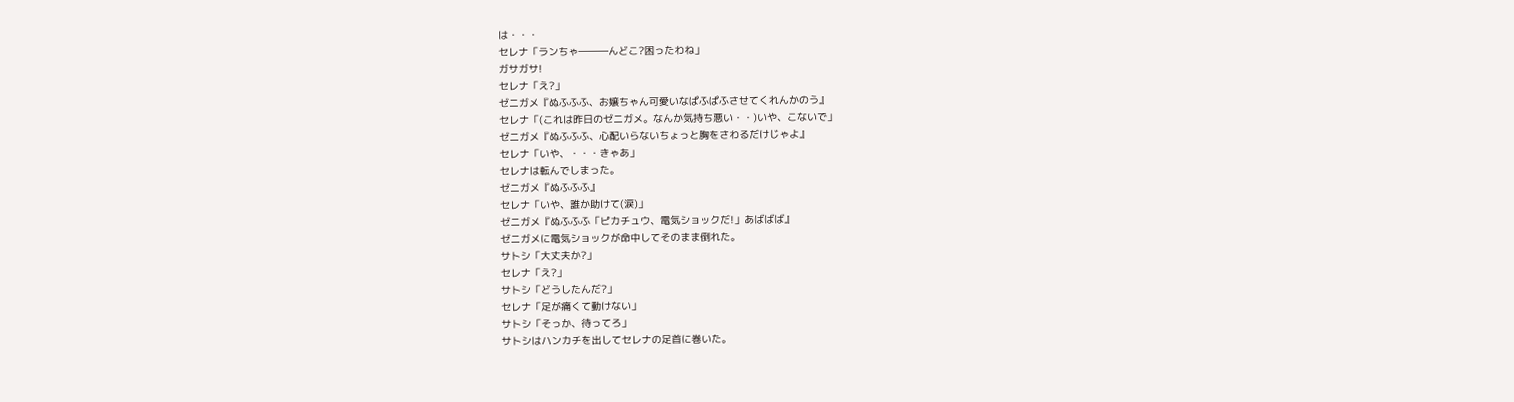は・・・
セレナ「ランちゃ―――んどこ?困ったわね」
ガサガサ!
セレナ「え?」
ゼニガメ『ぬふふふ、お嬢ちゃん可愛いなぱふぱふさせてくれんかのう』
セレナ「(これは昨日のゼニガメ。なんか気持ち悪い・・)いや、こないで」
ゼニガメ『ぬふふふ、心配いらないちょっと胸をさわるだけじゃよ』
セレナ「いや、・・・きゃあ」
セレナは転んでしまった。
ゼニガメ『ぬふふふ』
セレナ「いや、誰か助けて(涙)」
ゼニガメ『ぬふふふ「ピカチュウ、電気ショックだ!」あばばば』
ゼニガメに電気ショックが命中してそのまま倒れた。
サトシ「大丈夫か?」
セレナ「え?」
サトシ「どうしたんだ?」
セレナ「足が痛くて動けない」
サトシ「そっか、待ってろ」
サトシはハンカチを出してセレナの足首に巻いた。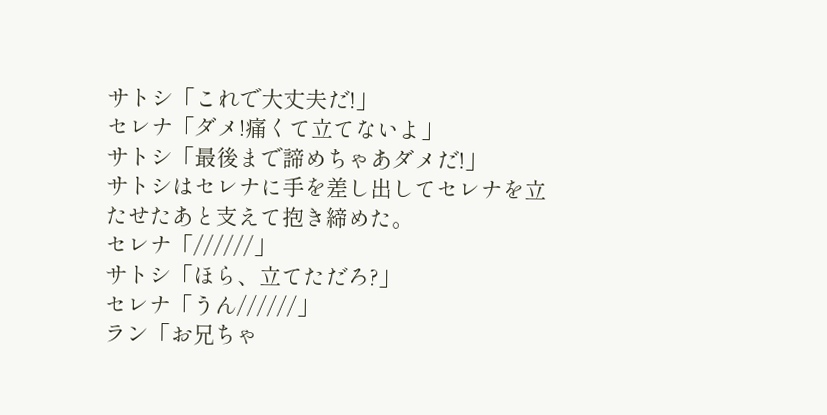サトシ「これで大丈夫だ!」
セレナ「ダメ!痛くて立てないよ」
サトシ「最後まで諦めちゃあダメだ!」
サトシはセレナに手を差し出してセレナを立たせたあと支えて抱き締めた。
セレナ「//////」
サトシ「ほら、立てただろ?」
セレナ「うん//////」
ラン「お兄ちゃ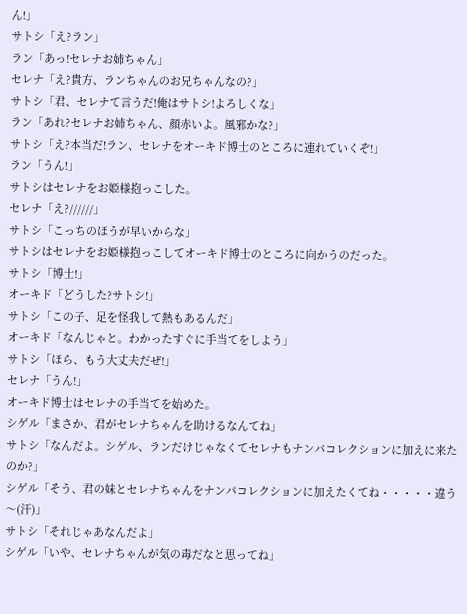ん!」
サトシ「え?ラン」
ラン「あっ!セレナお姉ちゃん」
セレナ「え?貴方、ランちゃんのお兄ちゃんなの?」
サトシ「君、セレナて言うだ!俺はサトシ!よろしくな」
ラン「あれ?セレナお姉ちゃん、顔赤いよ。風邪かな?」
サトシ「え?本当だ!ラン、セレナをオーキド博士のところに連れていくぞ!」
ラン「うん!」
サトシはセレナをお姫様抱っこした。
セレナ「え?//////」
サトシ「こっちのほうが早いからな」
サトシはセレナをお姫様抱っこしてオーキド博士のところに向かうのだった。
サトシ「博士!」
オーキド「どうした?サトシ!」
サトシ「この子、足を怪我して熱もあるんだ」
オーキド「なんじゃと。わかったすぐに手当てをしよう」
サトシ「ほら、もう大丈夫だぜ!」
セレナ「うん!」
オーキド博士はセレナの手当てを始めた。
シゲル「まさか、君がセレナちゃんを助けるなんてね」
サトシ「なんだよ。シゲル、ランだけじゃなくてセレナもナンパコレクションに加えに来たのか?」
シゲル「そう、君の妹とセレナちゃんをナンパコレクションに加えたくてね・・・・・違う〜(汗)」
サトシ「それじゃあなんだよ」
シゲル「いや、セレナちゃんが気の毒だなと思ってね」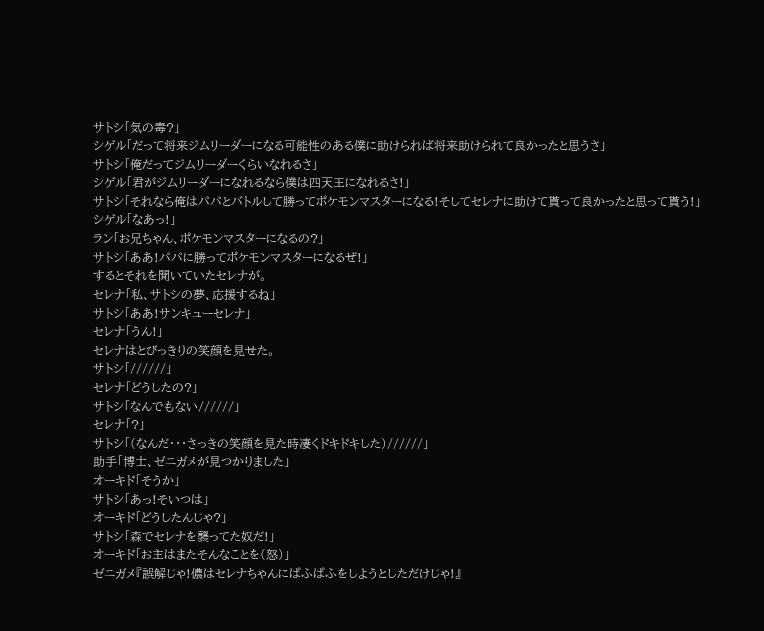サトシ「気の毒?」
シゲル「だって将来ジムリーダーになる可能性のある僕に助けられば将来助けられて良かったと思うさ」
サトシ「俺だってジムリーダーくらいなれるさ」
シゲル「君がジムリーダーになれるなら僕は四天王になれるさ!」
サトシ「それなら俺はパパとバトルして勝ってポケモンマスターになる!そしてセレナに助けて貰って良かったと思って貰う!」
シゲル「なあっ!」
ラン「お兄ちゃん、ポケモンマスターになるの?」
サトシ「ああ!パパに勝ってポケモンマスターになるぜ!」
するとそれを聞いていたセレナが。
セレナ「私、サトシの夢、応援するね」
サトシ「ああ!サンキューセレナ」
セレナ「うん!」
セレナはとびっきりの笑顔を見せた。
サトシ「//////」
セレナ「どうしたの?」
サトシ「なんでもない//////」
セレナ「?」
サトシ「(なんだ・・・さっきの笑顔を見た時凄くドキドキした)//////」
助手「博士、ゼニガメが見つかりました」
オーキド「そうか」
サトシ「あっ!そいつは」
オーキド「どうしたんじゃ?」
サトシ「森でセレナを襲ってた奴だ!」
オーキド「お主はまたそんなことを(怒)」
ゼニガメ『誤解じゃ!儂はセレナちゃんにぱふぱふをしようとしただけじゃ!』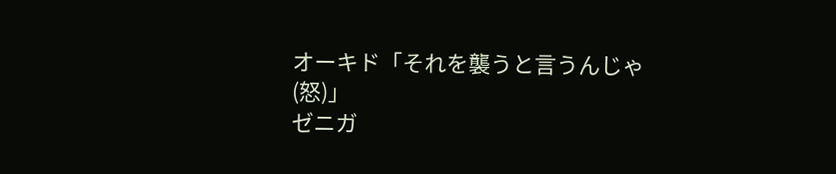オーキド「それを襲うと言うんじゃ(怒)」
ゼニガ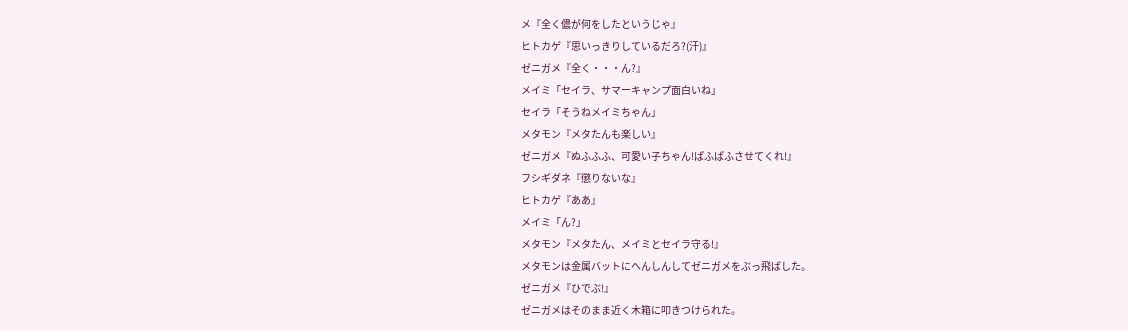メ『全く儂が何をしたというじゃ』
ヒトカゲ『思いっきりしているだろ?(汗)』
ゼニガメ『全く・・・ん?』
メイミ「セイラ、サマーキャンプ面白いね」
セイラ「そうねメイミちゃん」
メタモン『メタたんも楽しい』
ゼニガメ『ぬふふふ、可愛い子ちゃん!ぱふぱふさせてくれ!』
フシギダネ『懲りないな』
ヒトカゲ『ああ』
メイミ「ん?」
メタモン『メタたん、メイミとセイラ守る!』
メタモンは金属バットにへんしんしてゼニガメをぶっ飛ばした。
ゼニガメ『ひでぶ!』
ゼニガメはそのまま近く木箱に叩きつけられた。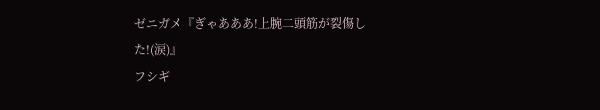ゼニガメ『ぎゃあああ!上腕二頭筋が裂傷した!(涙)』
フシギ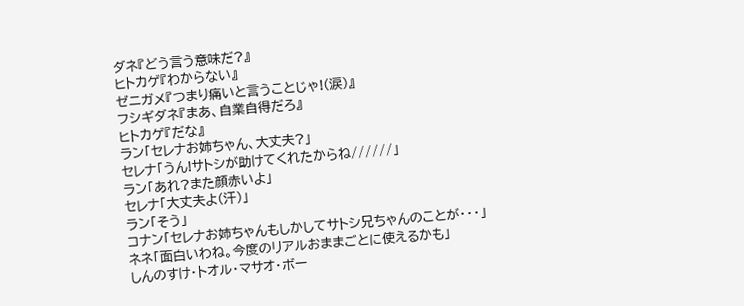ダネ『どう言う意味だ?』
ヒトカゲ『わからない』
ゼニガメ『つまり痛いと言うことじゃ!(涙)』
フシギダネ『まあ、自業自得だろ』
ヒトカゲ『だな』
ラン「セレナお姉ちゃん、大丈夫?」
セレナ「うん!サトシが助けてくれたからね//////」
ラン「あれ?また顔赤いよ」
セレナ「大丈夫よ(汗)」
ラン「そう」
コナン「セレナお姉ちゃんもしかしてサトシ兄ちゃんのことが・・・」
ネネ「面白いわね。今度のリアルおままごとに使えるかも」
しんのすけ・トオル・マサオ・ボー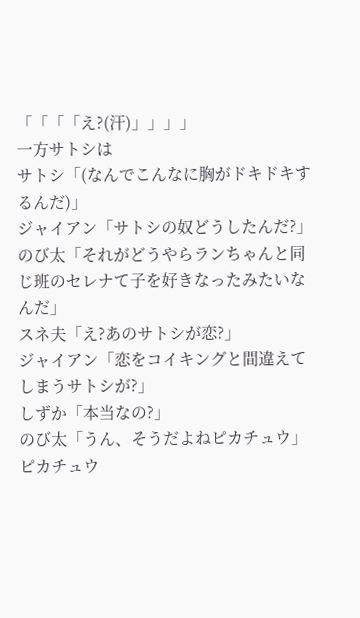「「「「え?(汗)」」」」
一方サトシは
サトシ「(なんでこんなに胸がドキドキするんだ)」
ジャイアン「サトシの奴どうしたんだ?」
のび太「それがどうやらランちゃんと同じ班のセレナて子を好きなったみたいなんだ」
スネ夫「え?あのサトシが恋?」
ジャイアン「恋をコイキングと間違えてしまうサトシが?」
しずか「本当なの?」
のび太「うん、そうだよねピカチュウ」
ピカチュウ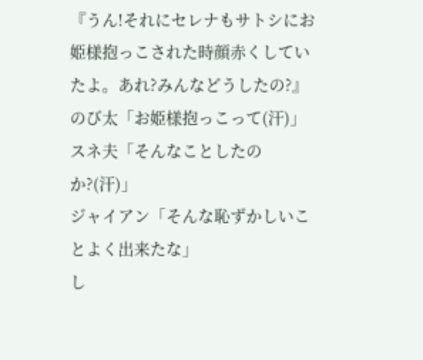『うん!それにセレナもサトシにお姫様抱っこされた時顔赤くしていたよ。あれ?みんなどうしたの?』
のび太「お姫様抱っこって(汗)」
スネ夫「そんなことしたのか?(汗)」
ジャイアン「そんな恥ずかしいことよく出来たな」
し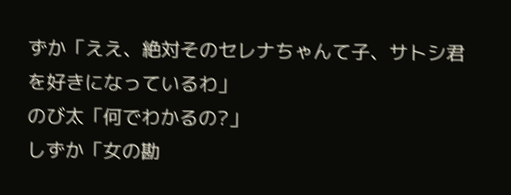ずか「ええ、絶対そのセレナちゃんて子、サトシ君を好きになっているわ」
のび太「何でわかるの?」
しずか「女の勘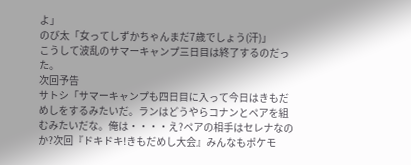よ」
のび太「女ってしずかちゃんまだ7歳でしょう(汗)」
こうして波乱のサマーキャンプ三日目は終了するのだった。
次回予告
サトシ「サマーキャンプも四日目に入って今日はきもだめしをするみたいだ。ランはどうやらコナンとペアを組むみたいだな。俺は・・・・え?ペアの相手はセレナなのか?次回『ドキドキ!きもだめし大会』みんなもポケモ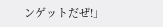ンゲットだぜ!」